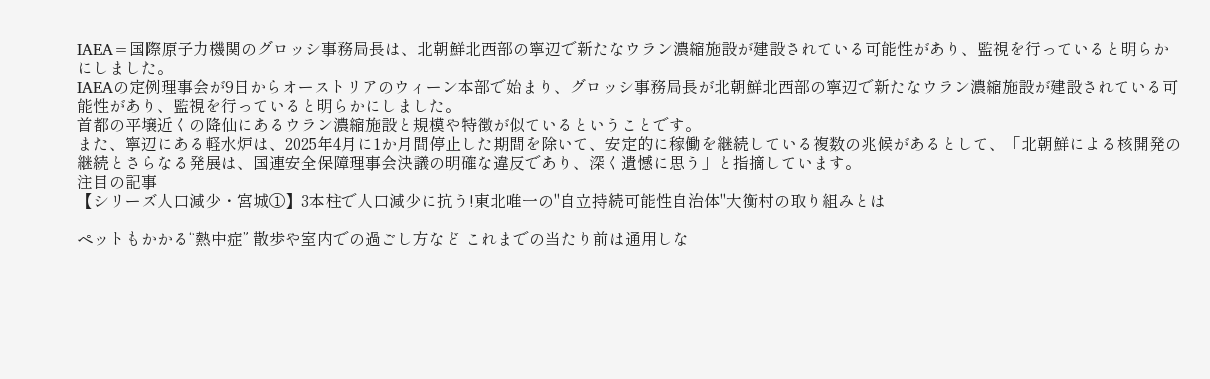IAEA=国際原子力機関のグロッシ事務局長は、北朝鮮北西部の寧辺で新たなウラン濃縮施設が建設されている可能性があり、監視を行っていると明らかにしました。
IAEAの定例理事会が9日からオーストリアのウィーン本部で始まり、グロッシ事務局長が北朝鮮北西部の寧辺で新たなウラン濃縮施設が建設されている可能性があり、監視を行っていると明らかにしました。
首都の平壌近くの降仙にあるウラン濃縮施設と規模や特徴が似ているということです。
また、寧辺にある軽水炉は、2025年4月に1か月間停止した期間を除いて、安定的に稼働を継続している複数の兆候があるとして、「北朝鮮による核開発の継続とさらなる発展は、国連安全保障理事会決議の明確な違反であり、深く遺憾に思う」と指摘しています。
注目の記事
【シリーズ人口減少・宮城①】3本柱で人口減少に抗う!東北唯一の"自立持続可能性自治体"大衡村の取り組みとは

ペットもかかる“熱中症” 散歩や室内での過ごし方など これまでの当たり前は通用しな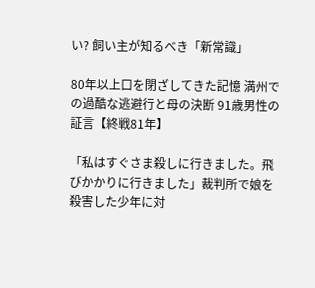い? 飼い主が知るべき「新常識」

80年以上口を閉ざしてきた記憶 満州での過酷な逃避行と母の決断 91歳男性の証言【終戦81年】

「私はすぐさま殺しに行きました。飛びかかりに行きました」裁判所で娘を殺害した少年に対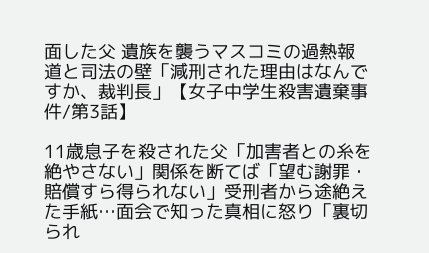面した父 遺族を襲うマスコミの過熱報道と司法の壁「減刑された理由はなんですか、裁判長」【女子中学生殺害遺棄事件/第3話】

11歳息子を殺された父「加害者との糸を絶やさない」関係を断てば「望む謝罪・賠償すら得られない」受刑者から途絶えた手紙…面会で知った真相に怒り「裏切られ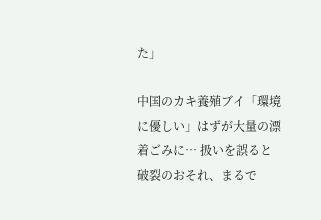た」

中国のカキ養殖ブイ「環境に優しい」はずが大量の漂着ごみに… 扱いを誤ると破裂のおそれ、まるで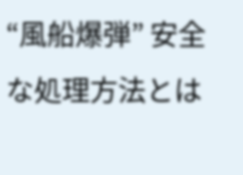“風船爆弾” 安全な処理方法とは